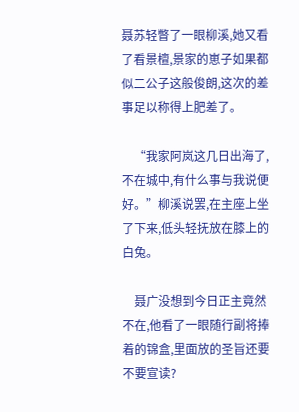聂苏轻瞥了一眼柳溪,她又看了看景檀,景家的崽子如果都似二公子这般俊朗,这次的差事足以称得上肥差了。

    “我家阿岚这几日出海了,不在城中,有什么事与我说便好。”柳溪说罢,在主座上坐了下来,低头轻抚放在膝上的白兔。

    聂广没想到今日正主竟然不在,他看了一眼随行副将捧着的锦盒,里面放的圣旨还要不要宣读?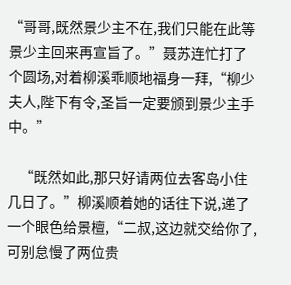“哥哥,既然景少主不在,我们只能在此等景少主回来再宣旨了。”聂苏连忙打了个圆场,对着柳溪乖顺地福身一拜,“柳少夫人,陛下有令,圣旨一定要颁到景少主手中。”

    “既然如此,那只好请两位去客岛小住几日了。”柳溪顺着她的话往下说,递了一个眼色给景檀,“二叔,这边就交给你了,可别怠慢了两位贵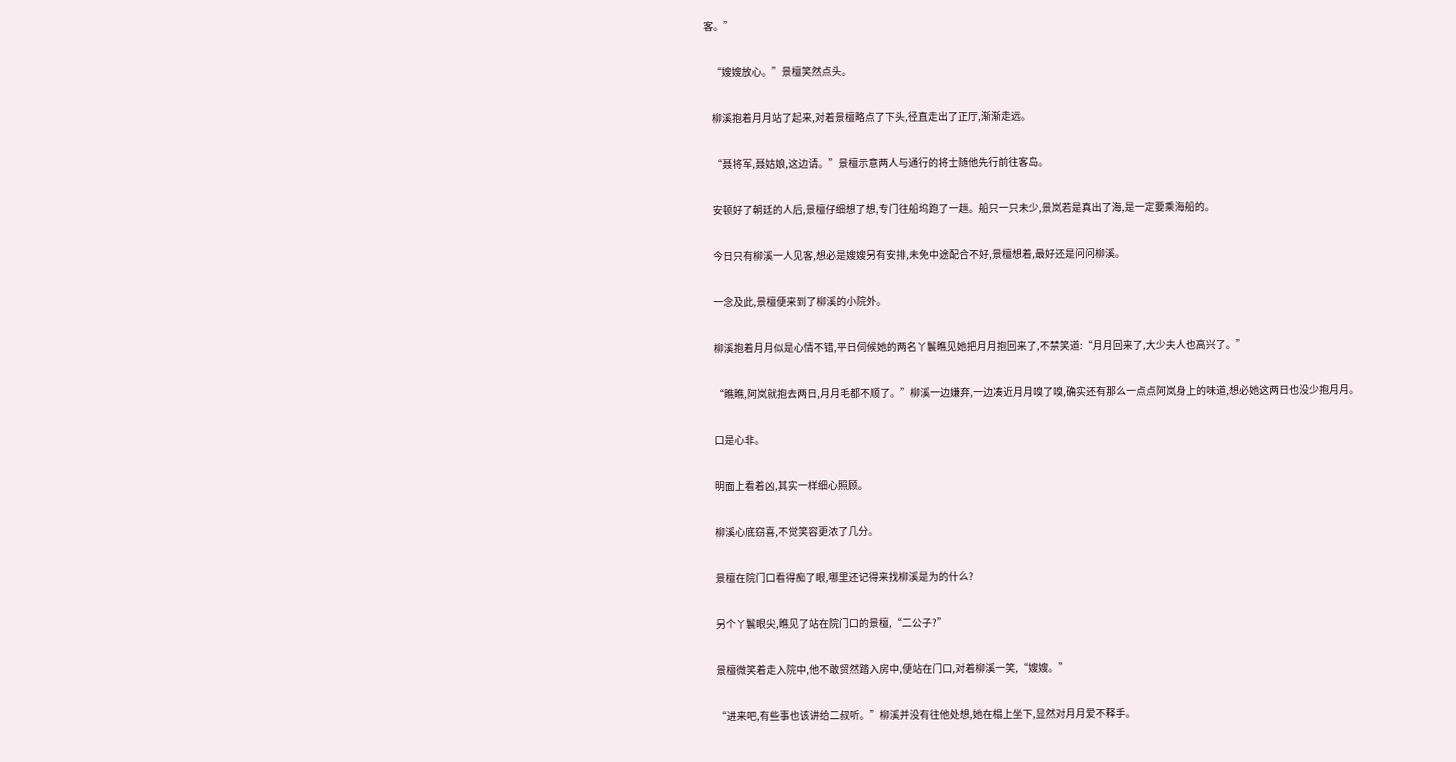客。”

    “嫂嫂放心。”景檀笑然点头。

    柳溪抱着月月站了起来,对着景檀略点了下头,径直走出了正厅,渐渐走远。

    “聂将军,聂姑娘,这边请。”景檀示意两人与通行的将士随他先行前往客岛。

    安顿好了朝廷的人后,景檀仔细想了想,专门往船坞跑了一趟。船只一只未少,景岚若是真出了海,是一定要乘海船的。

    今日只有柳溪一人见客,想必是嫂嫂另有安排,未免中途配合不好,景檀想着,最好还是问问柳溪。

    一念及此,景檀便来到了柳溪的小院外。

    柳溪抱着月月似是心情不错,平日伺候她的两名丫鬟瞧见她把月月抱回来了,不禁笑道:“月月回来了,大少夫人也高兴了。”

    “瞧瞧,阿岚就抱去两日,月月毛都不顺了。”柳溪一边嫌弃,一边凑近月月嗅了嗅,确实还有那么一点点阿岚身上的味道,想必她这两日也没少抱月月。

    口是心非。

    明面上看着凶,其实一样细心照顾。

    柳溪心底窃喜,不觉笑容更浓了几分。

    景檀在院门口看得痴了眼,哪里还记得来找柳溪是为的什么?

    另个丫鬟眼尖,瞧见了站在院门口的景檀,“二公子?”

    景檀微笑着走入院中,他不敢贸然踏入房中,便站在门口,对着柳溪一笑,“嫂嫂。”

    “进来吧,有些事也该讲给二叔听。”柳溪并没有往他处想,她在榻上坐下,显然对月月爱不释手。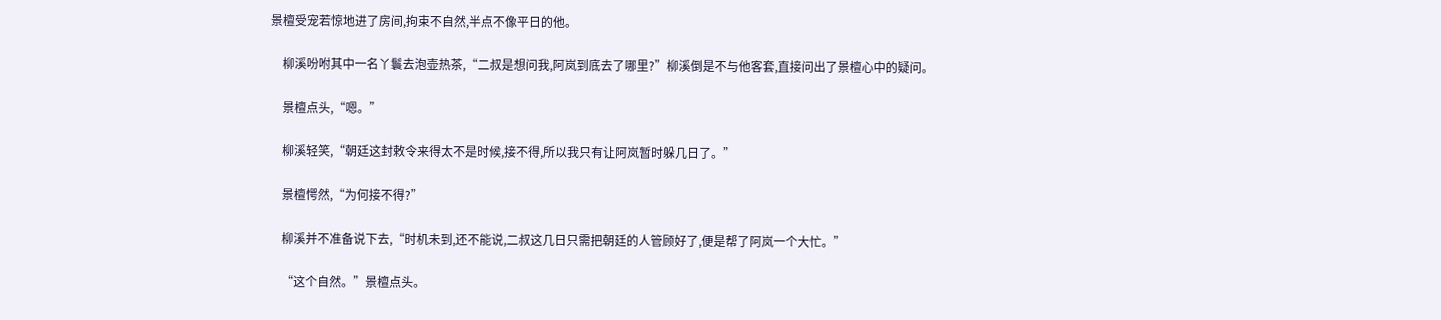景檀受宠若惊地进了房间,拘束不自然,半点不像平日的他。

    柳溪吩咐其中一名丫鬟去泡壶热茶,“二叔是想问我,阿岚到底去了哪里?”柳溪倒是不与他客套,直接问出了景檀心中的疑问。

    景檀点头,“嗯。”

    柳溪轻笑,“朝廷这封敕令来得太不是时候,接不得,所以我只有让阿岚暂时躲几日了。”

    景檀愕然,“为何接不得?”

    柳溪并不准备说下去,“时机未到,还不能说,二叔这几日只需把朝廷的人管顾好了,便是帮了阿岚一个大忙。”

    “这个自然。”景檀点头。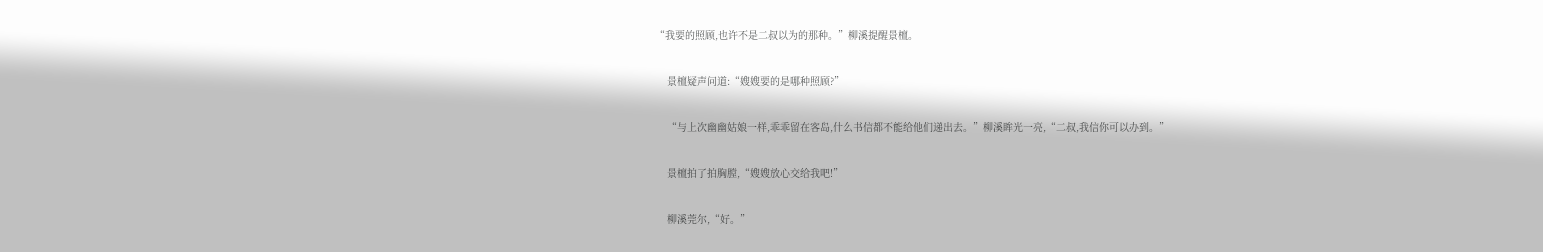“我要的照顾,也许不是二叔以为的那种。”柳溪提醒景檀。

    景檀疑声问道:“嫂嫂要的是哪种照顾?”

    “与上次幽幽姑娘一样,乖乖留在客岛,什么书信都不能给他们递出去。”柳溪眸光一亮,“二叔,我信你可以办到。”

    景檀拍了拍胸膛,“嫂嫂放心交给我吧!”

    柳溪莞尔,“好。”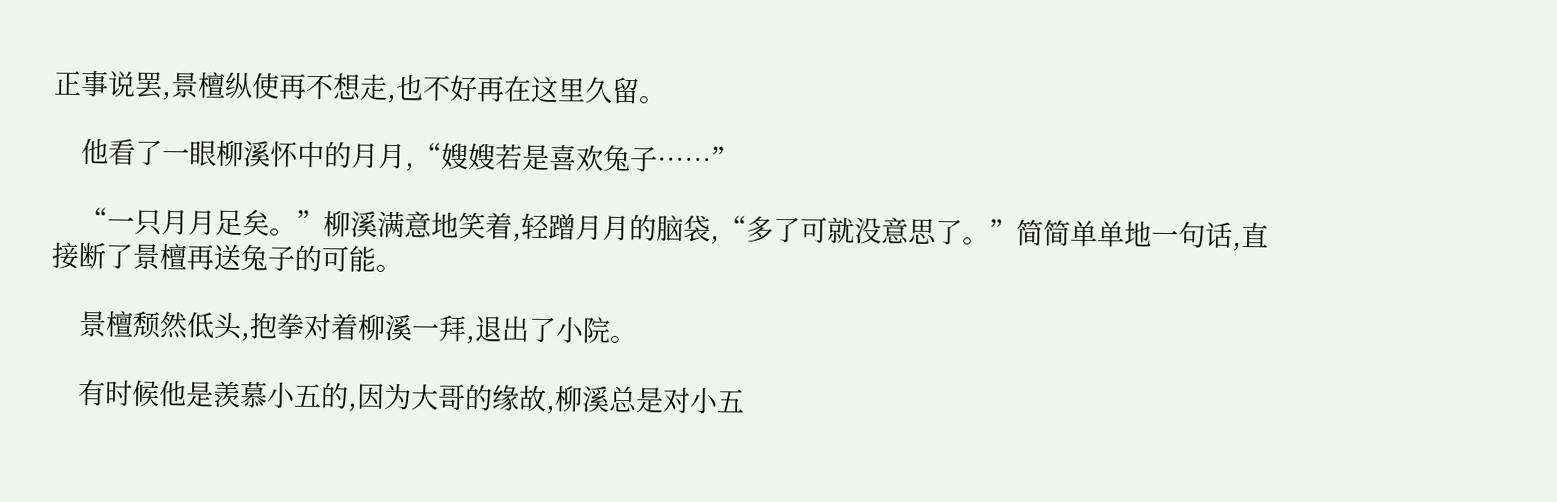正事说罢,景檀纵使再不想走,也不好再在这里久留。

    他看了一眼柳溪怀中的月月,“嫂嫂若是喜欢兔子……”

    “一只月月足矣。”柳溪满意地笑着,轻蹭月月的脑袋,“多了可就没意思了。”简简单单地一句话,直接断了景檀再送兔子的可能。

    景檀颓然低头,抱拳对着柳溪一拜,退出了小院。

    有时候他是羡慕小五的,因为大哥的缘故,柳溪总是对小五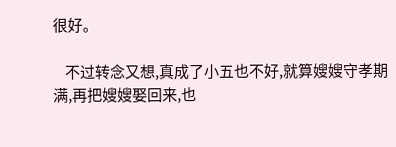很好。

    不过转念又想,真成了小五也不好,就算嫂嫂守孝期满,再把嫂嫂娶回来,也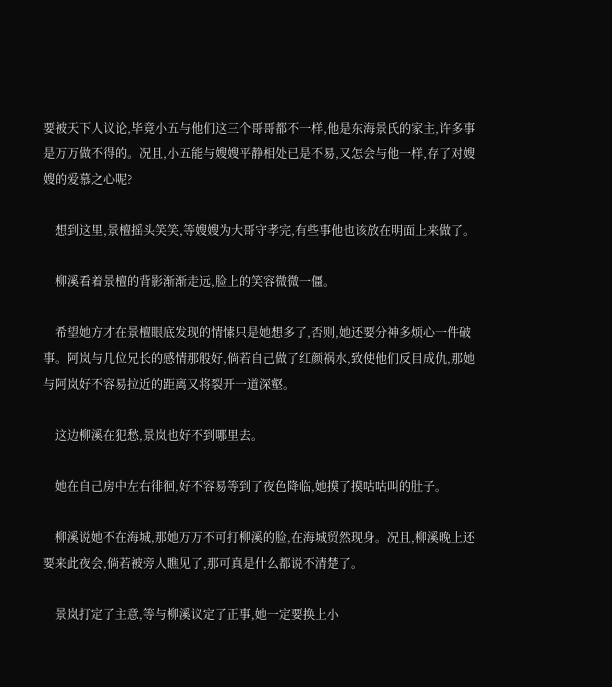要被天下人议论,毕竟小五与他们这三个哥哥都不一样,他是东海景氏的家主,许多事是万万做不得的。况且,小五能与嫂嫂平静相处已是不易,又怎会与他一样,存了对嫂嫂的爱慕之心呢?

    想到这里,景檀摇头笑笑,等嫂嫂为大哥守孝完,有些事他也该放在明面上来做了。

    柳溪看着景檀的背影渐渐走远,脸上的笑容微微一僵。

    希望她方才在景檀眼底发现的情愫只是她想多了,否则,她还要分神多烦心一件破事。阿岚与几位兄长的感情那般好,倘若自己做了红颜祸水,致使他们反目成仇,那她与阿岚好不容易拉近的距离又将裂开一道深壑。

    这边柳溪在犯愁,景岚也好不到哪里去。

    她在自己房中左右徘徊,好不容易等到了夜色降临,她摸了摸咕咕叫的肚子。

    柳溪说她不在海城,那她万万不可打柳溪的脸,在海城贸然现身。况且,柳溪晚上还要来此夜会,倘若被旁人瞧见了,那可真是什么都说不清楚了。

    景岚打定了主意,等与柳溪议定了正事,她一定要换上小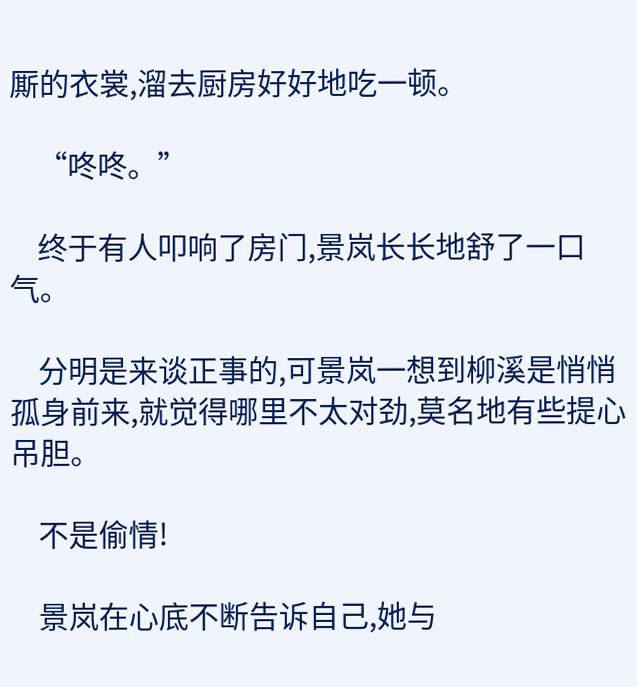厮的衣裳,溜去厨房好好地吃一顿。

    “咚咚。”

    终于有人叩响了房门,景岚长长地舒了一口气。

    分明是来谈正事的,可景岚一想到柳溪是悄悄孤身前来,就觉得哪里不太对劲,莫名地有些提心吊胆。

    不是偷情!

    景岚在心底不断告诉自己,她与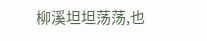柳溪坦坦荡荡,也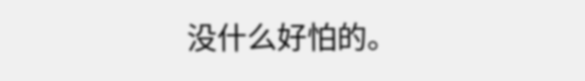没什么好怕的。